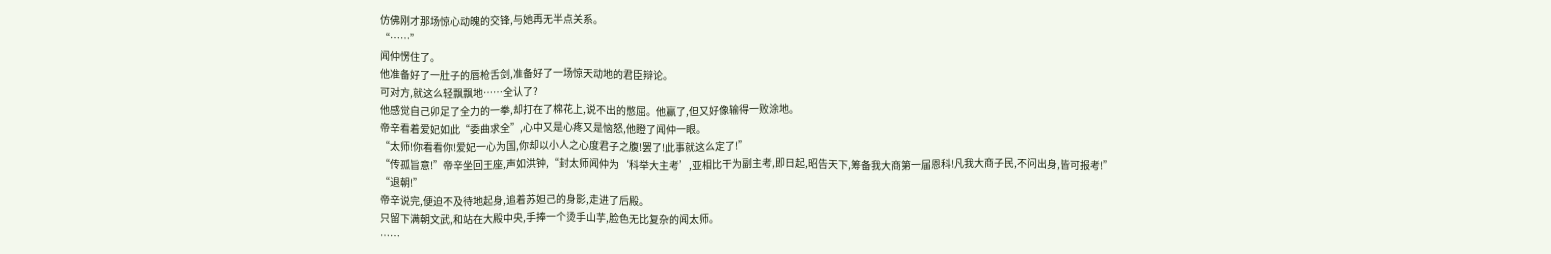仿佛刚才那场惊心动魄的交锋,与她再无半点关系。
“……”
闻仲愣住了。
他准备好了一肚子的唇枪舌剑,准备好了一场惊天动地的君臣辩论。
可对方,就这么轻飘飘地……全认了?
他感觉自己卯足了全力的一拳,却打在了棉花上,说不出的憋屈。他赢了,但又好像输得一败涂地。
帝辛看着爱妃如此“委曲求全”,心中又是心疼又是恼怒,他瞪了闻仲一眼。
“太师!你看看你!爱妃一心为国,你却以小人之心度君子之腹!罢了!此事就这么定了!”
“传孤旨意!”帝辛坐回王座,声如洪钟,“封太师闻仲为‘科举大主考’,亚相比干为副主考,即日起,昭告天下,筹备我大商第一届恩科!凡我大商子民,不问出身,皆可报考!”
“退朝!”
帝辛说完,便迫不及待地起身,追着苏妲己的身影,走进了后殿。
只留下满朝文武,和站在大殿中央,手捧一个烫手山芋,脸色无比复杂的闻太师。
……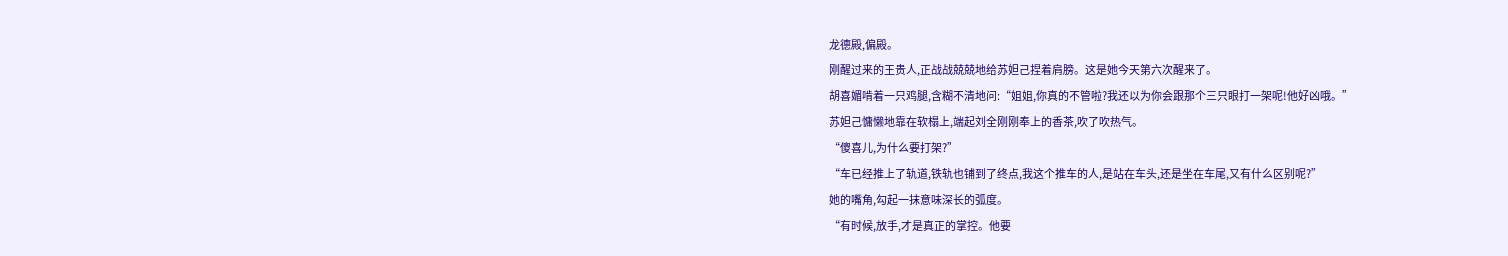龙德殿,偏殿。
刚醒过来的王贵人,正战战兢兢地给苏妲己捏着肩膀。这是她今天第六次醒来了。
胡喜媚啃着一只鸡腿,含糊不清地问:“姐姐,你真的不管啦?我还以为你会跟那个三只眼打一架呢!他好凶哦。”
苏妲己慵懒地靠在软榻上,端起刘全刚刚奉上的香茶,吹了吹热气。
“傻喜儿,为什么要打架?”
“车已经推上了轨道,铁轨也铺到了终点,我这个推车的人,是站在车头,还是坐在车尾,又有什么区别呢?”
她的嘴角,勾起一抹意味深长的弧度。
“有时候,放手,才是真正的掌控。他要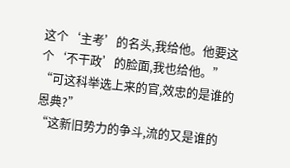这个‘主考’的名头,我给他。他要这个‘不干政’的脸面,我也给他。”
“可这科举选上来的官,效忠的是谁的恩典?”
“这新旧势力的争斗,流的又是谁的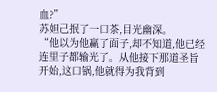血?”
苏妲己抿了一口茶,目光幽深。
“他以为他赢了面子,却不知道,他已经连里子都输光了。从他接下那道圣旨开始,这口锅,他就得为我背到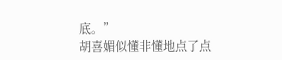底。”
胡喜媚似懂非懂地点了点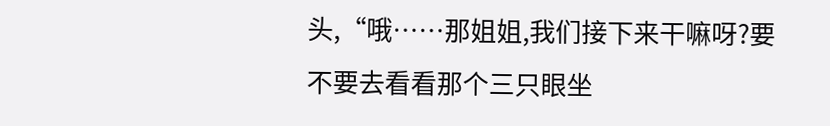头,“哦……那姐姐,我们接下来干嘛呀?要不要去看看那个三只眼坐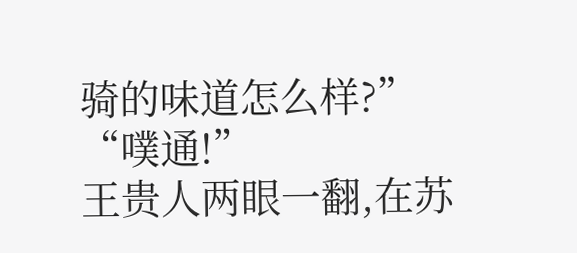骑的味道怎么样?”
“噗通!”
王贵人两眼一翻,在苏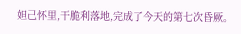妲己怀里,干脆利落地,完成了今天的第七次昏厥。